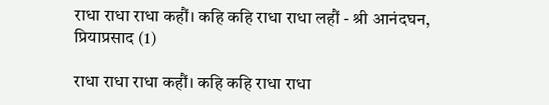राधा राधा राधा कहौं। कहि कहि राधा राधा लहौं - श्री आनंदघन, प्रियाप्रसाद (1)

राधा राधा राधा कहौं। कहि कहि राधा राधा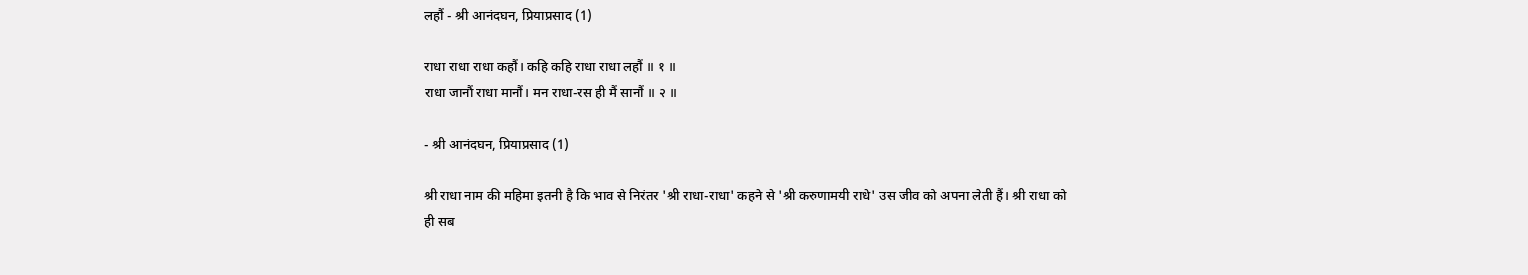लहौं - श्री आनंदघन, प्रियाप्रसाद (1)

राधा राधा राधा कहौं। कहि कहि राधा राधा लहौं ॥ १ ॥
राधा जानौं राधा मानौं। मन राधा-रस ही मैं सानौं ॥ २ ॥

- श्री आनंदघन, प्रियाप्रसाद (1)

श्री राधा नाम की महिमा इतनी है कि भाव से निरंतर 'श्री राधा-राधा' कहने से 'श्री करुणामयी राधे' उस जीव को अपना लेती हैं। श्री राधा को ही सब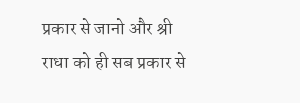प्रकार से जानो और श्री राधा को ही सब प्रकार से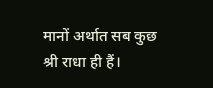मानों अर्थात सब कुछ श्री राधा ही हैं।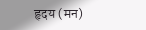हृदय (मन)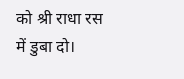को श्री राधा रस में डुबा दो।